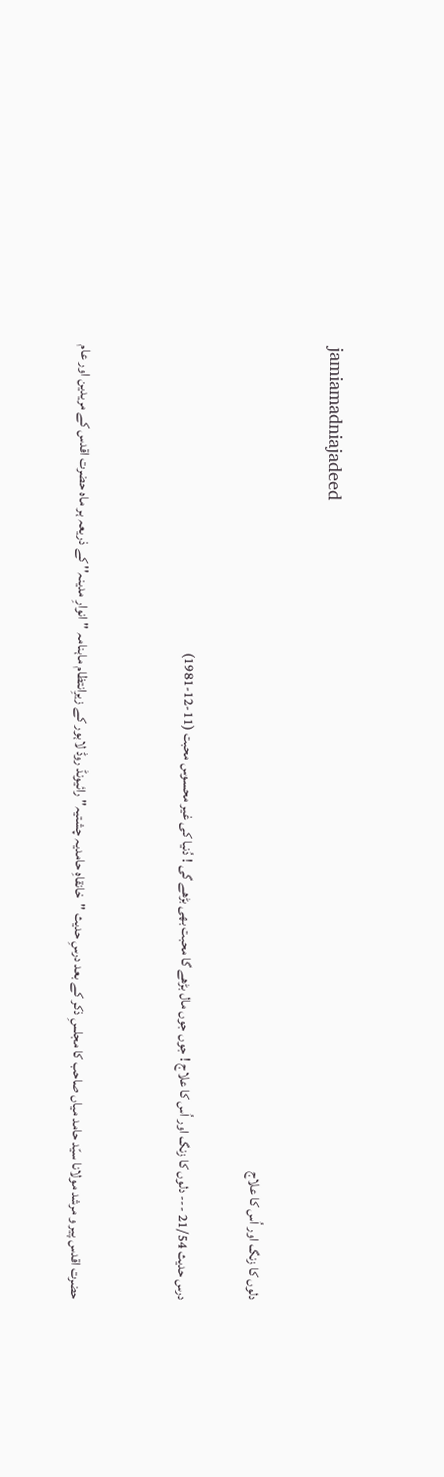jamiamadniajadeed

دلوں کا زنگ اور اُس کا علاج

درس حدیث 21/54 --- دلوں کا زنگ اور اُس کا علاج ! جوں جوں مال بڑھے گا محبت بھی بڑھے گی ! دُنیا کی غیر محسوس محبت (11-12-1981)


حضرت اقدس پیر و مرشد مولانا سیّد حامد میاں صاحب کا مجلسِ ذکر کے بعد درسِ حدیث ''خانقاہِ حامدیہ چشتیہ'' رائیونڈ روڈ لاہور کے زیرِانتظام ماہنامہ '' انوارِ مدینہ'' کے ذریعہ ہر ماہ حضرت اقدس کے مریدین اور عام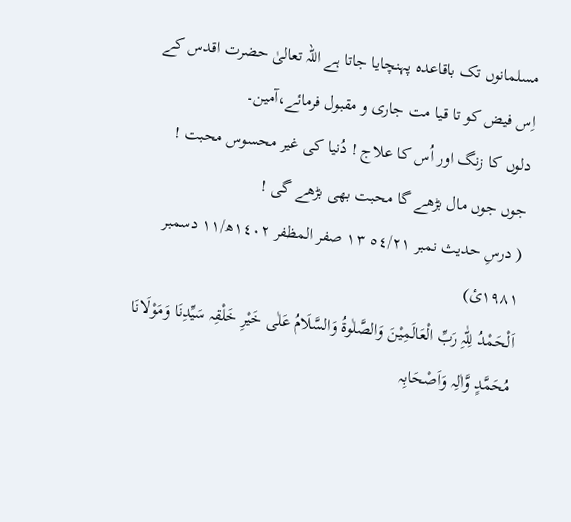مسلمانوں تک باقاعدہ پہنچایا جاتا ہے اللہ تعالیٰ حضرت اقدس کے اِس فیض کو تا قیا مت جاری و مقبول فرمائے،آمین۔
دلوں کا زنگ اور اُس کا علاج ! دُنیا کی غیر محسوس محبت !
جوں جوں مال بڑھے گا محبت بھی بڑھے گی !
( درسِ حدیث نمبر ٥٤/٢١ ١٣ صفر المظفر ١٤٠٢ھ/١١ دسمبر ١٩٨١ئ)
اَلْحَمْدُ لِلّٰہِ رَبِّ الْعَالَمِیْنَ وَالصَّلٰوةُ وَالسَّلَامُ عَلٰی خَیْرِ خَلْقِہ سَیِّدِنَا وَمَوْلَانَا مُحَمَّدٍ وَّاٰلِہ وَاَصْحَابِہ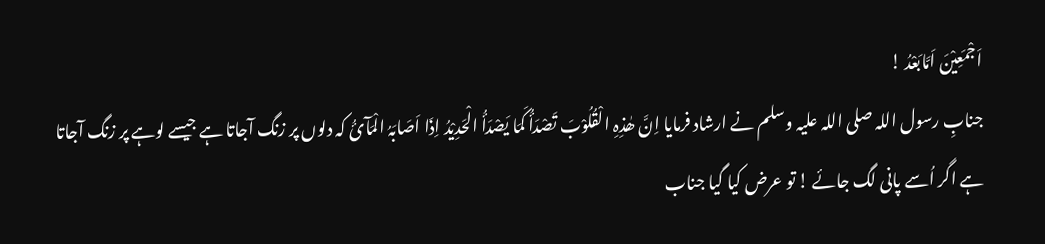اَجْمَعِیْنَ اَمَّابَعْدُ !
جنابِ رسول اللہ صلی اللہ عليہ وسلم نے ارشاد فرمایا اِنَّ ھٰذِہِ الْقُلُوْبَ تَصْدَأُ کَمَا یَصْدَأُ الْحَدِیْدُ اِذَا اَصَابَہُ الْمَآئُ کہ دلوں پر زنگ آجاتا ہے جیسے لوہے پر زنگ آجاتا ہے اگر اُسے پانی لگ جائے ! تو عرض کیا گیا جناب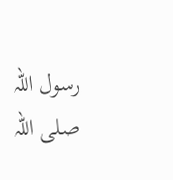رسول اللہ صلی اللہ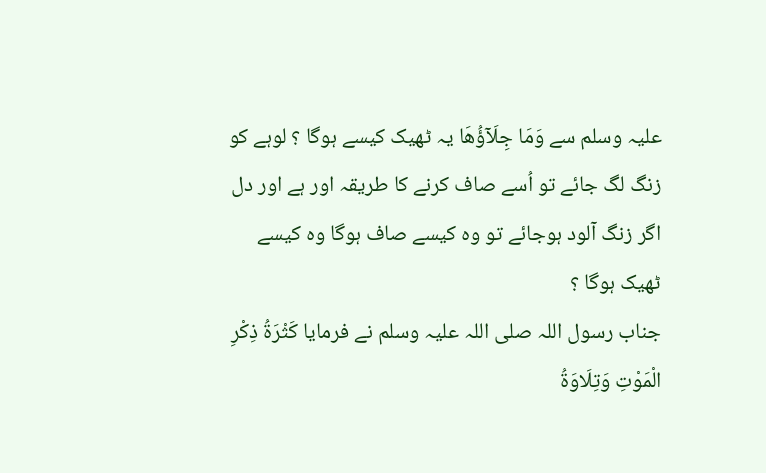عليہ وسلم سے وَمَا جِلَآؤُھَا یہ ٹھیک کیسے ہوگا ؟ لوہے کو زنگ لگ جائے تو اُسے صاف کرنے کا طریقہ اور ہے اور دل اگر زنگ آلود ہوجائے تو وہ کیسے صاف ہوگا وہ کیسے ٹھیک ہوگا ؟
جناب رسول اللہ صلی اللہ عليہ وسلم نے فرمایا کَثْرَةُ ذِکْرِ الْمَوْتِ وَتِلَاوَةُ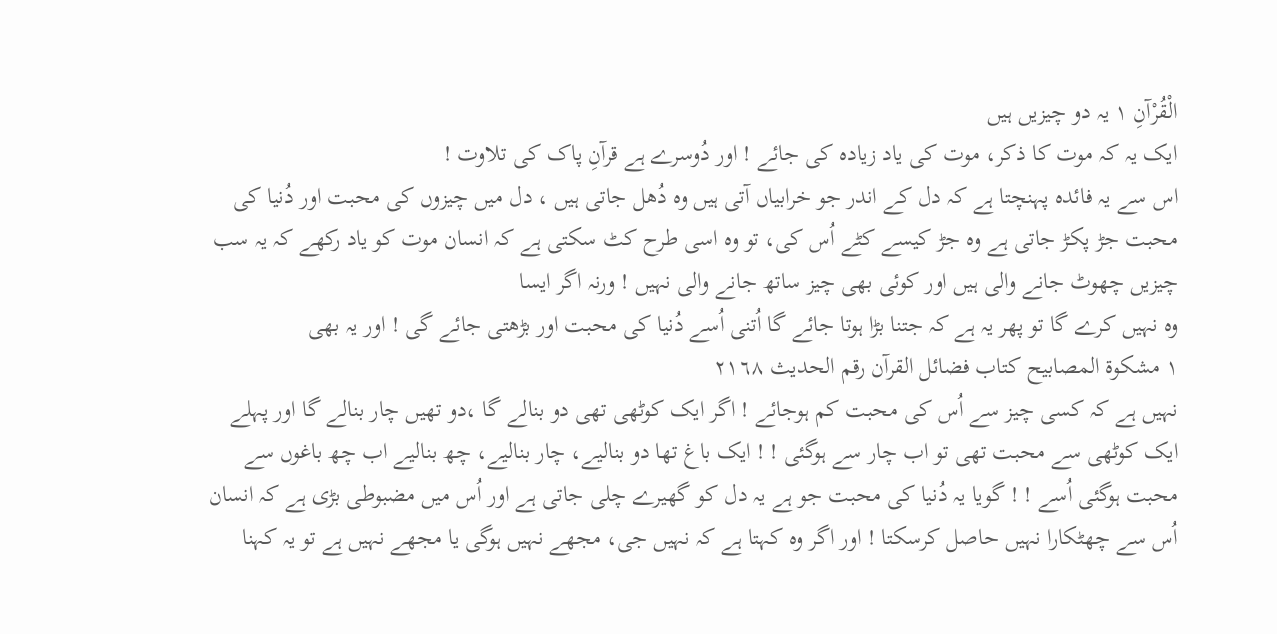الْقُرْآنِ ١ یہ دو چیزیں ہیں
ایک یہ کہ موت کا ذکر، موت کی یاد زیادہ کی جائے ! اور دُوسرے ہے قرآنِ پاک کی تلاوت !
اس سے یہ فائدہ پہنچتا ہے کہ دل کے اندر جو خرابیاں آتی ہیں وہ دُھل جاتی ہیں ، دل میں چیزوں کی محبت اور دُنیا کی محبت جڑ پکڑ جاتی ہے وہ جڑ کیسے کٹے اُس کی، تو وہ اسی طرح کٹ سکتی ہے کہ انسان موت کو یاد رکھے کہ یہ سب چیزیں چھوٹ جانے والی ہیں اور کوئی بھی چیز ساتھ جانے والی نہیں ! ورنہ اگر ایسا
وہ نہیں کرے گا تو پھر یہ ہے کہ جتنا بڑا ہوتا جائے گا اُتنی اُسے دُنیا کی محبت اور بڑھتی جائے گی ! اور یہ بھی
١ مشکوة المصابیح کتاب فضائل القرآن رقم الحدیث ٢١٦٨
نہیں ہے کہ کسی چیز سے اُس کی محبت کم ہوجائے ! اگر ایک کوٹھی تھی دو بنالے گا ،دو تھیں چار بنالے گا اور پہلے ایک کوٹھی سے محبت تھی تو اب چار سے ہوگئی ! ! ایک باغ تھا دو بنالیے، چار بنالیے، چھ بنالیے اب چھ باغوں سے محبت ہوگئی اُسے ! ! گویا یہ دُنیا کی محبت جو ہے یہ دل کو گھیرے چلی جاتی ہے اور اُس میں مضبوطی بڑی ہے کہ انسان اُس سے چھٹکارا نہیں حاصل کرسکتا ! اور اگر وہ کہتا ہے کہ نہیں جی، مجھے نہیں ہوگی یا مجھے نہیں ہے تو یہ کہنا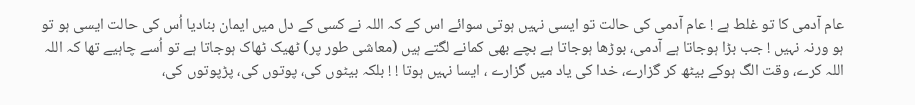عام آدمی کا تو غلط ہے ! عام آدمی کی حالت تو ایسی نہیں ہوتی سوائے اس کے کہ اللہ نے کسی کے دل میں ایمان بنادیا اُس کی حالت ایسی ہو تو ہو ورنہ نہیں ! جب بڑا ہوجاتا ہے آدمی، بوڑھا ہوجاتا ہے بچے بھی کمانے لگتے ہیں (معاشی طور پر) ٹھیک ٹھاک ہوجاتا ہے تو اُسے چاہیے تھا کہ اللہ اللہ کرے، وقت الگ ہوکے بیٹھ کر گزارے، خدا کی یاد میں گزارے ، ایسا نہیں ہوتا ! ! بلکہ بیٹوں کی، پوتوں کی، پڑپوتوں کی،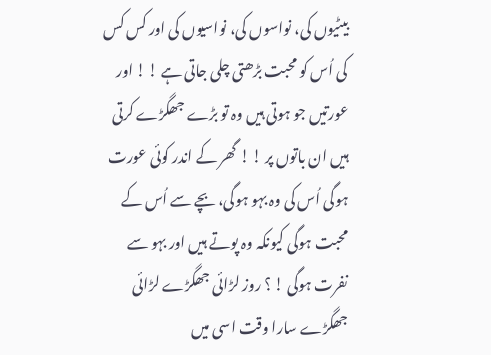بیٹیوں کی، نواسوں کی، نواسیوں کی اور کس کس کی اُس کو محبت بڑھتی چلی جاتی ہے ! ! اور عورتیں جو ہوتی ہیں وہ تو بڑے جھگڑے کرتی ہیں ان باتوں پر ! ! گھر کے اندر کوئی عورت ہوگی اُس کی وہ بہو ہوگی، بچے سے اُس کے محبت ہوگی کیونکہ وہ پوتے ہیں اور بہو سے نفرت ہوگی ! ؟ روز لڑائی جھگڑے لڑائی جھگڑے سارا وقت اسی میں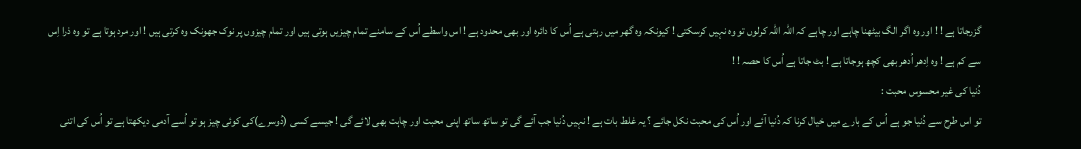گزرجاتا ہے ! ! اور وہ اگر الگ بیٹھنا چاہے اور چاہے کہ اللہ اللہ کرلوں تو وہ نہیں کرسکتی ! کیونکہ وہ گھر میں رہتی ہے اُس کا دائرہ اور بھی محدود ہے ! اس واسطے اُس کے سامنے تمام چیزیں ہوتی ہیں اور تمام چیزوں پر نوک جھونک وہ کرتی ہیں ! اور مرد ہوتا ہے تو وہ ذرا اِس سے کم ہے ! وہ اِدھر اُدھر بھی کچھ ہوجاتا ہے ! بٹ جاتا ہے اُس کا حصہ ! !
دُنیا کی غیر محسوس محبت :
تو اس طرح سے دُنیا جو ہے اُس کے بارے میں خیال کرنا کہ دُنیا آئے اور اُس کی محبت نکل جائے ؟ یہ غلط بات ہے ! نہیں دُنیا جب آئے گی تو ساتھ ساتھ اپنی محبت اور چاہت بھی لائے گی ! جیسے کسی (دُوسرے)کی کوئی چیز ہو تو اُسے آدمی دیکھتا ہے تو اُس کی اتنی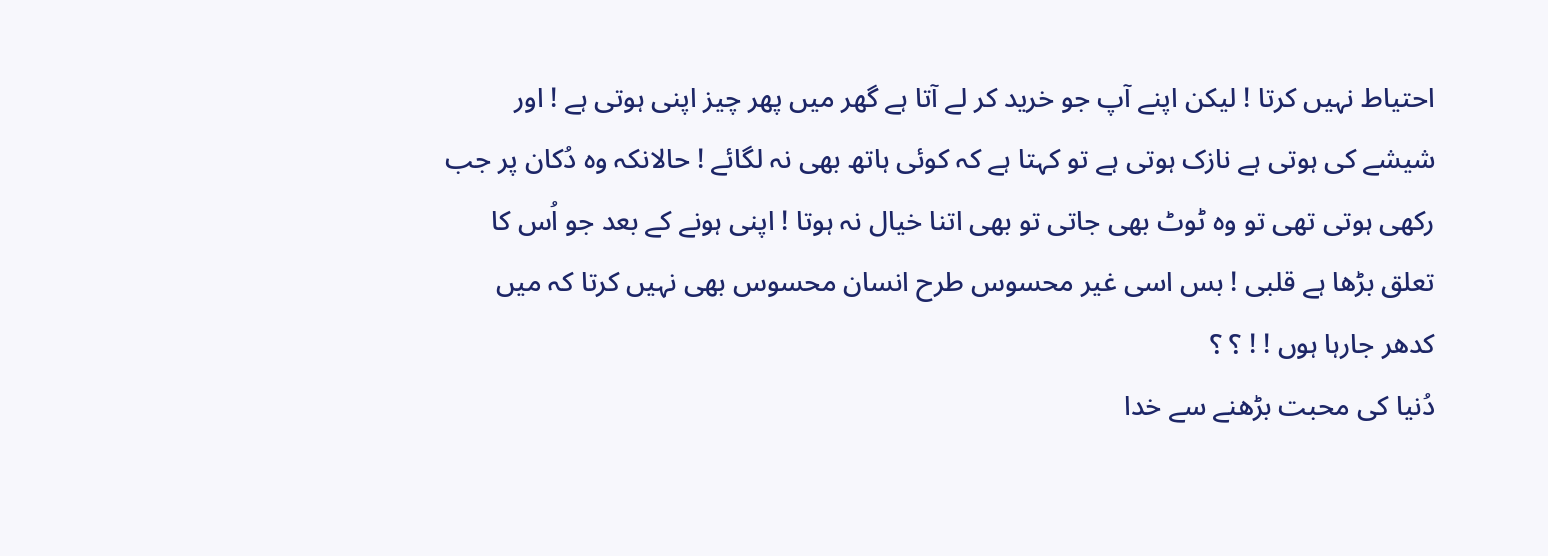احتیاط نہیں کرتا ! لیکن اپنے آپ جو خرید کر لے آتا ہے گھر میں پھر چیز اپنی ہوتی ہے ! اور شیشے کی ہوتی ہے نازک ہوتی ہے تو کہتا ہے کہ کوئی ہاتھ بھی نہ لگائے ! حالانکہ وہ دُکان پر جب رکھی ہوتی تھی تو وہ ٹوٹ بھی جاتی تو بھی اتنا خیال نہ ہوتا ! اپنی ہونے کے بعد جو اُس کا تعلق بڑھا ہے قلبی ! بس اسی غیر محسوس طرح انسان محسوس بھی نہیں کرتا کہ میں کدھر جارہا ہوں ! ! ؟ ؟
دُنیا کی محبت بڑھنے سے خدا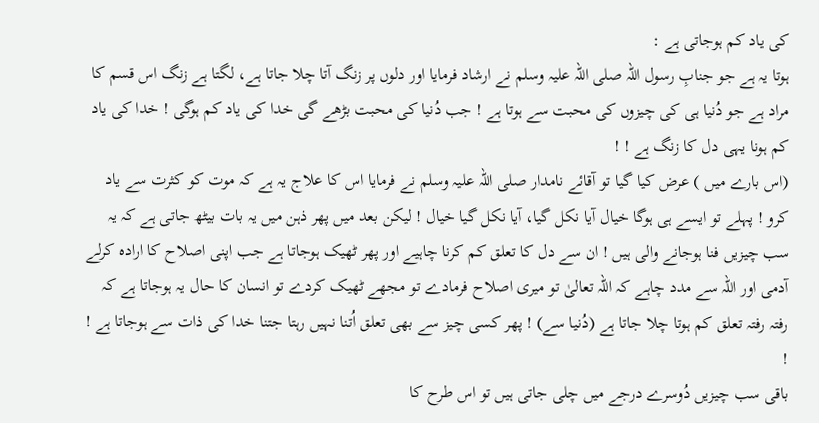کی یاد کم ہوجاتی ہے :
ہوتا یہ ہے جو جنابِ رسول اللہ صلی اللہ عليہ وسلم نے ارشاد فرمایا اور دلوں پر زنگ آتا چلا جاتا ہے، لگتا ہے زنگ اس قسم کا مراد ہے جو دُنیا ہی کی چیزوں کی محبت سے ہوتا ہے ! جب دُنیا کی محبت بڑھے گی خدا کی یاد کم ہوگی ! خدا کی یاد کم ہونا یہی دل کا زنگ ہے ! !
(اس بارے میں ) عرض کیا گیا تو آقائے نامدار صلی اللہ عليہ وسلم نے فرمایا اس کا علاج یہ ہے کہ موت کو کثرت سے یاد کرو ! پہلے تو ایسے ہی ہوگا خیال آیا نکل گیا، آیا نکل گیا خیال ! لیکن بعد میں پھر ذہن میں یہ بات بیٹھ جاتی ہے کہ یہ سب چیزیں فنا ہوجانے والی ہیں ! ان سے دل کا تعلق کم کرنا چاہیے اور پھر ٹھیک ہوجاتا ہے جب اپنی اصلاح کا ارادہ کرلے آدمی اور اللہ سے مدد چاہے کہ اللہ تعالیٰ تو میری اصلاح فرمادے تو مجھے ٹھیک کردے تو انسان کا حال یہ ہوجاتا ہے کہ رفتہ رفتہ تعلق کم ہوتا چلا جاتا ہے (دُنیا سے) ! پھر کسی چیز سے بھی تعلق اُتنا نہیں رہتا جتنا خدا کی ذات سے ہوجاتا ہے ! !
باقی سب چیزیں دُوسرے درجے میں چلی جاتی ہیں تو اس طرح کا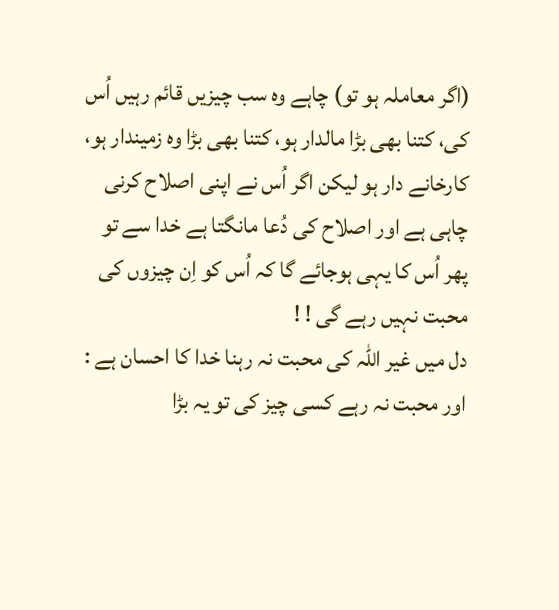(اگر معاملہ ہو تو) چاہے وہ سب چیزیں قائم رہیں اُس کی، کتنا بھی بڑا مالدار ہو، کتنا بھی بڑا وہ زمیندار ہو، کارخانے دار ہو لیکن اگر اُس نے اپنی اصلاح کرنی چاہی ہے اور اصلاح کی دُعا مانگتا ہے خدا سے تو پھر اُس کا یہی ہوجائے گا کہ اُس کو اِن چیزوں کی محبت نہیں رہے گی ! !
دل میں غیر اللہ کی محبت نہ رہنا خدا کا احسان ہے :
اور محبت نہ رہے کسی چیز کی تو یہ بڑا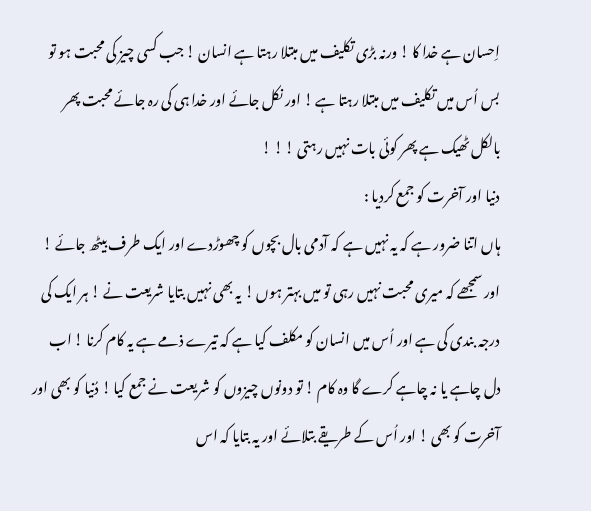اِحسان ہے خدا کا ! ورنہ بڑی تکلیف میں مبتلا رہتا ہے انسان ! جب کسی چیز کی محبت ہو تو بس اُس میں تکلیف میں مبتلا رہتا ہے ! اور نکل جائے اور خدا ہی کی رہ جائے محبت پھر بالکل ٹھیک ہے پھر کوئی بات نہیں رہتی ! ! !
دنیا اور آخرت کو جمع کردیا :
ہاں اتنا ضرور ہے کہ یہ نہیں ہے کہ آدمی بال بچوں کو چھوڑدے اور ایک طرف بیٹھ جائے ! اور سمجھے کہ میری محبت نہیں رہی تو میں بہتر ہوں ! یہ بھی نہیں بتایا شریعت نے ! ہر ایک کی درجہ بندی کی ہے اور اُس میں انسان کو مکلف کیا ہے کہ تیرے ذمے ہے یہ کام کرنا ! اب دل چاہے یا نہ چاہے کرے گا وہ کام ! تو دونوں چیزوں کو شریعت نے جمع کیا ! دُنیا کو بھی اور آخرت کو بھی ! اور اُس کے طریقے بتلائے اور یہ بتایا کہ اس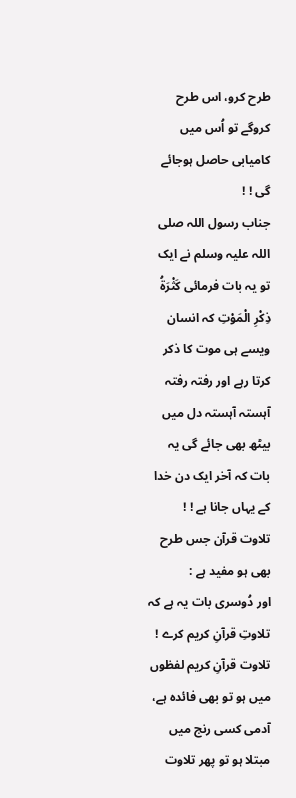طرح کرو، اس طرح کروگے تو اُس میں کامیابی حاصل ہوجائے گی ! !
جناب رسول اللہ صلی اللہ عليہ وسلم نے ایک تو یہ بات فرمائی کَثْرَةُ ذِکْرِ الْمَوْتِ کہ انسان ویسے ہی موت کا ذکر کرتا رہے اور رفتہ رفتہ آہستہ آہستہ دل میں بیٹھ بھی جائے گی یہ بات کہ آخر ایک دن خدا کے یہاں جانا ہے ! !
تلاوت قرآن جس طرح بھی ہو مفید ہے :
اور دُوسری بات یہ ہے کہ تلاوتِ قرآنِ کریم کرے ! تلاوت قرآنِ کریم لفظوں میں ہو تو بھی فائدہ ہے، آدمی کسی رنج میں مبتلا ہو تو پھر تلاوت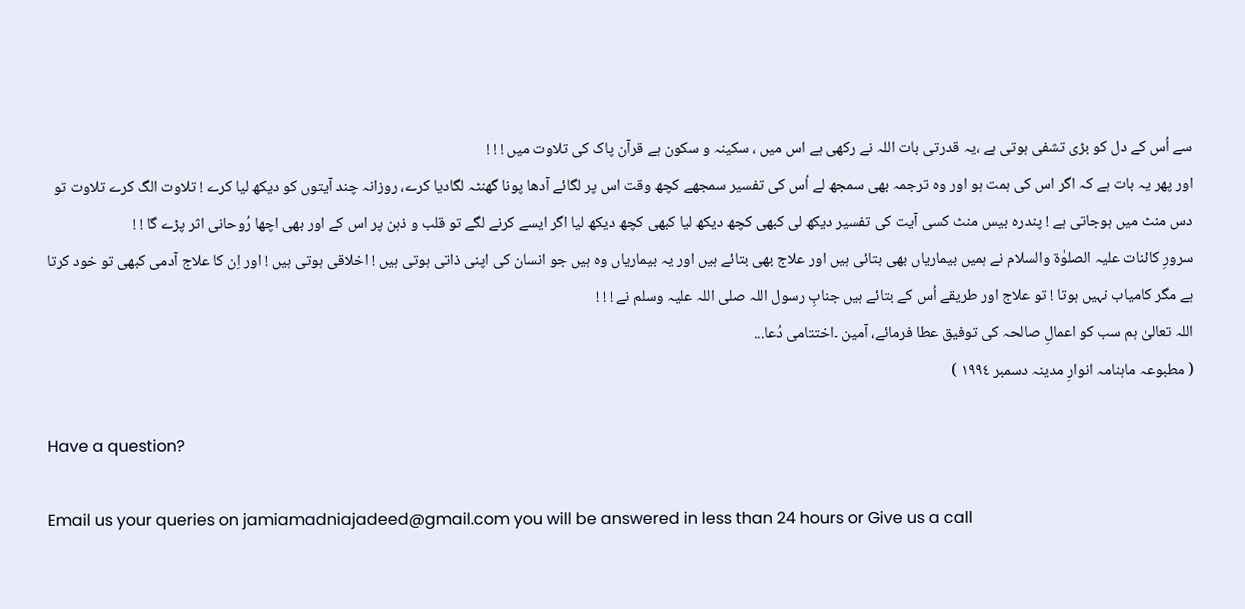سے اُس کے دل کو بڑی تشفی ہوتی ہے ،یہ قدرتی بات اللہ نے رکھی ہے اس میں ، سکینہ و سکون ہے قرآن پاک کی تلاوت میں ! ! !
اور پھر یہ بات ہے کہ اگر اس کی ہمت ہو اور وہ ترجمہ بھی سمجھ لے اُس کی تفسیر سمجھے کچھ وقت اس پر لگائے آدھا پونا گھنٹہ لگادیا کرے، روزانہ چند آیتوں کو دیکھ لیا کرے ! تلاوت الگ کرے تلاوت تو دس منٹ میں ہوجاتی ہے ! پندرہ بیس منٹ کسی آیت کی تفسیر دیکھ لی کبھی کچھ دیکھ لیا کبھی کچھ دیکھ لیا اگر ایسے کرنے لگے تو قلب و ذہن پر اس کے اور بھی اچھا رُوحانی اثر پڑے گا ! !
سرورِ کائنات علیہ الصلوٰة والسلام نے ہمیں بیماریاں بھی بتائی ہیں اور علاج بھی بتائے ہیں اور یہ بیماریاں وہ ہیں جو انسان کی اپنی ذاتی ہوتی ہیں ! اخلاقی ہوتی ہیں ! اور اِن کا علاج آدمی کبھی تو خود کرتا ہے مگر کامیاب نہیں ہوتا ! تو علاج اور طریقے اُس کے بتائے ہیں جنابِ رسول اللہ صلی اللہ عليہ وسلم نے ! ! !
اللہ تعالیٰ ہم سب کو اعمالِ صالحہ کی توفیق عطا فرمائے، آمین ۔اختتامی دُعا...
( مطبوعہ ماہنامہ انوارِ مدینہ دسمبر ١٩٩٤ )

Have a question?

Email us your queries on jamiamadniajadeed@gmail.com you will be answered in less than 24 hours or Give us a call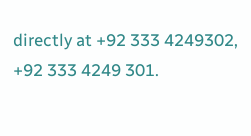directly at +92 333 4249302, +92 333 4249 301.